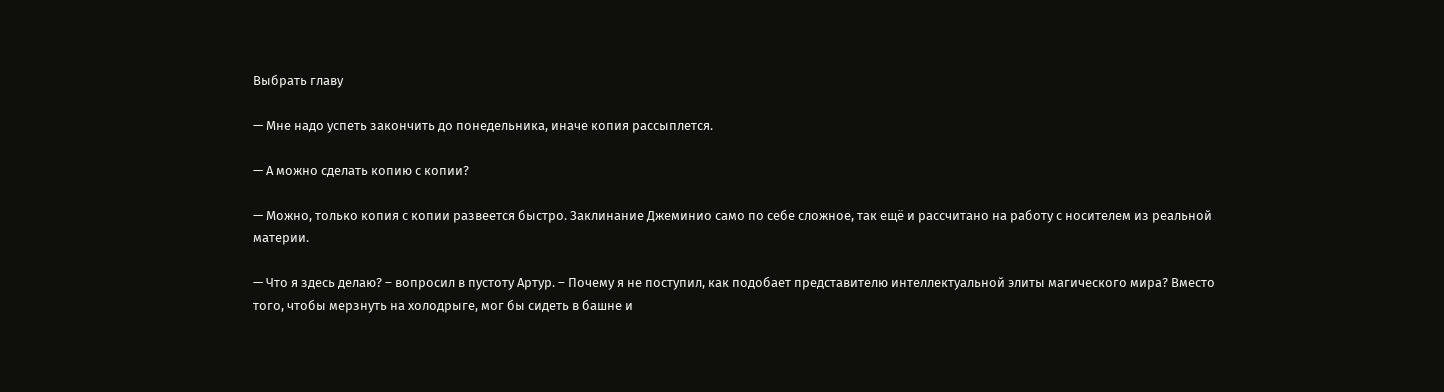Выбрать главу

— Мне надо успеть закончить до понедельника, иначе копия рассыплется.

— А можно сделать копию с копии?

— Можно, только копия с копии развеется быстро. Заклинание Джеминио само по себе сложное, так ещё и рассчитано на работу с носителем из реальной материи.

— Что я здесь делаю? – вопросил в пустоту Артур. – Почему я не поступил, как подобает представителю интеллектуальной элиты магического мира? Вместо того, чтобы мерзнуть на холодрыге, мог бы сидеть в башне и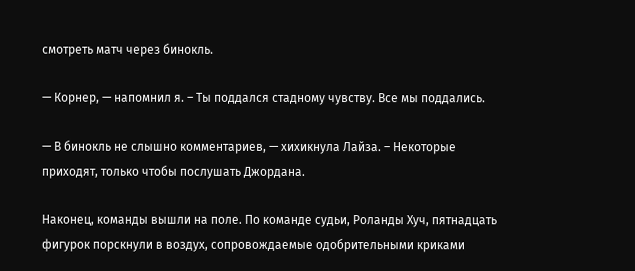смотреть матч через бинокль.

— Корнер, — напомнил я. – Ты поддался стадному чувству. Все мы поддались.

— В бинокль не слышно комментариев, — хихикнула Лайза. – Некоторые приходят, только чтобы послушать Джордана.

Наконец, команды вышли на поле. По команде судьи, Роланды Хуч, пятнадцать фигурок порскнули в воздух, сопровождаемые одобрительными криками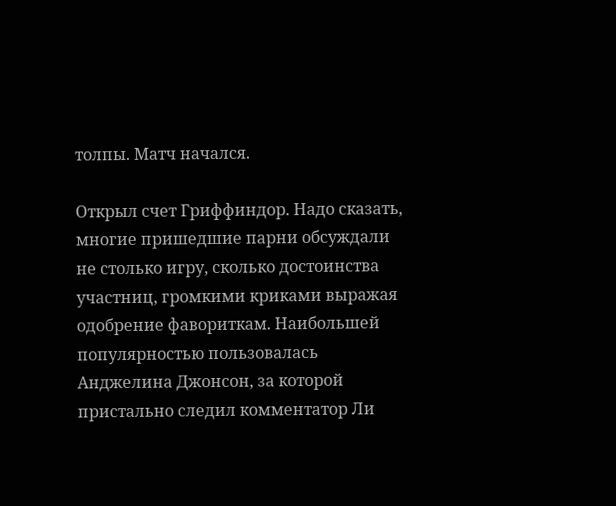толпы. Матч начался.

Открыл счет Гриффиндор. Надо сказать, многие пришедшие парни обсуждали не столько игру, сколько достоинства участниц, громкими криками выражая одобрение фавориткам. Наибольшей популярностью пользовалась Анджелина Джонсон, за которой пристально следил комментатор Ли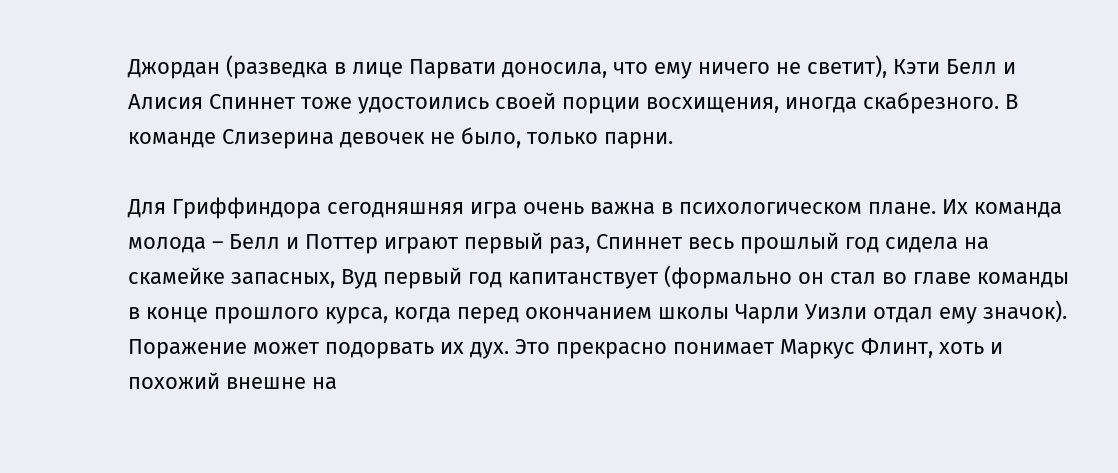Джордан (разведка в лице Парвати доносила, что ему ничего не светит), Кэти Белл и Алисия Спиннет тоже удостоились своей порции восхищения, иногда скабрезного. В команде Слизерина девочек не было, только парни.

Для Гриффиндора сегодняшняя игра очень важна в психологическом плане. Их команда молода – Белл и Поттер играют первый раз, Спиннет весь прошлый год сидела на скамейке запасных, Вуд первый год капитанствует (формально он стал во главе команды в конце прошлого курса, когда перед окончанием школы Чарли Уизли отдал ему значок). Поражение может подорвать их дух. Это прекрасно понимает Маркус Флинт, хоть и похожий внешне на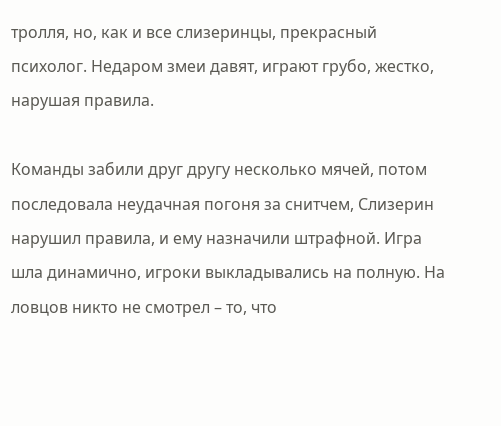тролля, но, как и все слизеринцы, прекрасный психолог. Недаром змеи давят, играют грубо, жестко, нарушая правила.

Команды забили друг другу несколько мячей, потом последовала неудачная погоня за снитчем, Слизерин нарушил правила, и ему назначили штрафной. Игра шла динамично, игроки выкладывались на полную. На ловцов никто не смотрел – то, что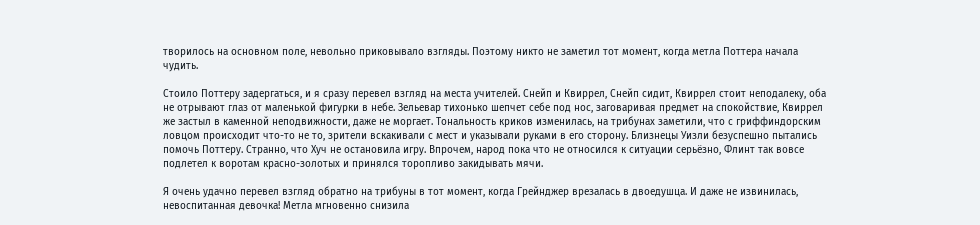творилось на основном поле, невольно приковывало взгляды. Поэтому никто не заметил тот момент, когда метла Поттера начала чудить.

Стоило Поттеру задергаться, и я сразу перевел взгляд на места учителей. Снейп и Квиррел, Снейп сидит, Квиррел стоит неподалеку, оба не отрывают глаз от маленькой фигурки в небе. Зельевар тихонько шепчет себе под нос, заговаривая предмет на спокойствие, Квиррел же застыл в каменной неподвижности, даже не моргает. Тональность криков изменилась, на трибунах заметили, что с гриффиндорским ловцом происходит что-то не то, зрители вскакивали с мест и указывали руками в его сторону. Близнецы Уизли безуспешно пытались помочь Поттеру. Странно, что Хуч не остановила игру. Впрочем, народ пока что не относился к ситуации серьёзно, Флинт так вовсе подлетел к воротам красно-золотых и принялся торопливо закидывать мячи.

Я очень удачно перевел взгляд обратно на трибуны в тот момент, когда Грейнджер врезалась в двоедушца. И даже не извинилась, невоспитанная девочка! Метла мгновенно снизила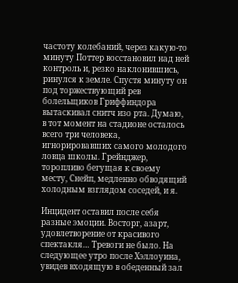частоту колебаний, через какую-то минуту Поттер восстановил над ней контроль и, резко наклонившись, ринулся к земле. Спустя минуту он под торжествующий рев болельщиков Гриффиндора вытаскивал снитч изо рта. Думаю, в тот момент на стадионе осталось всего три человека, игнорировавших самого молодого ловца школы. Грейнджер, торопливо бегущая к своему месту, Снейп, медленно обводящий холодным взглядом соседей, и я.

Инцидент оставил после себя разные эмоции. Восторг, азарт, удовлетворение от красивого спектакля… Тревоги не было. На следующее утро после Хэллоуина, увидев входящую в обеденный зал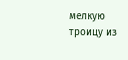мелкую троицу из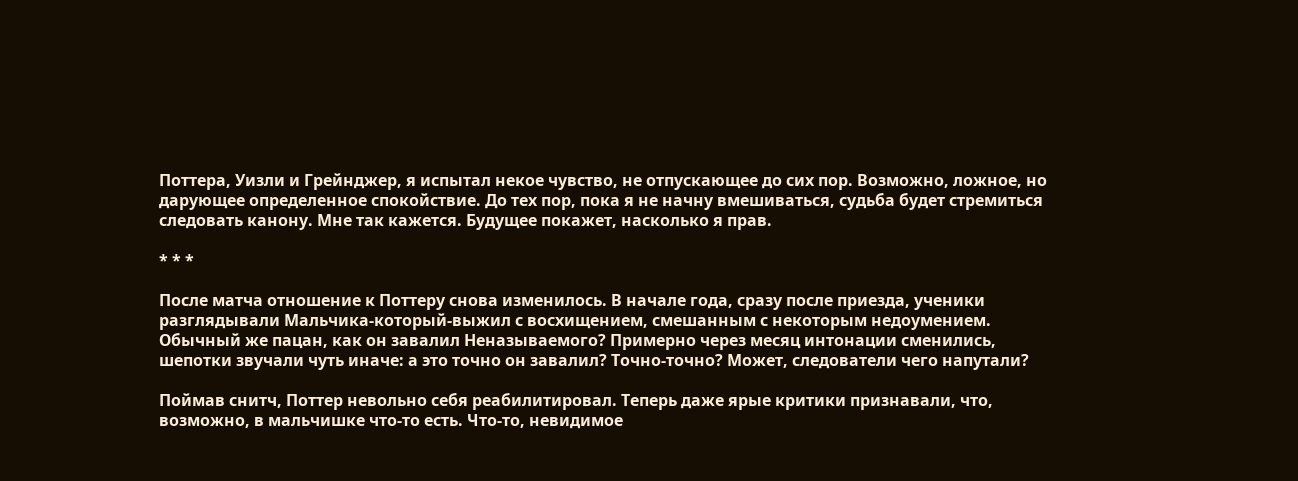Поттера, Уизли и Грейнджер, я испытал некое чувство, не отпускающее до сих пор. Возможно, ложное, но дарующее определенное спокойствие. До тех пор, пока я не начну вмешиваться, судьба будет стремиться следовать канону. Мне так кажется. Будущее покажет, насколько я прав.

* * *

После матча отношение к Поттеру снова изменилось. В начале года, сразу после приезда, ученики разглядывали Мальчика-который-выжил с восхищением, смешанным с некоторым недоумением. Обычный же пацан, как он завалил Неназываемого? Примерно через месяц интонации сменились, шепотки звучали чуть иначе: а это точно он завалил? Точно-точно? Может, следователи чего напутали?

Поймав снитч, Поттер невольно себя реабилитировал. Теперь даже ярые критики признавали, что, возможно, в мальчишке что-то есть. Что-то, невидимое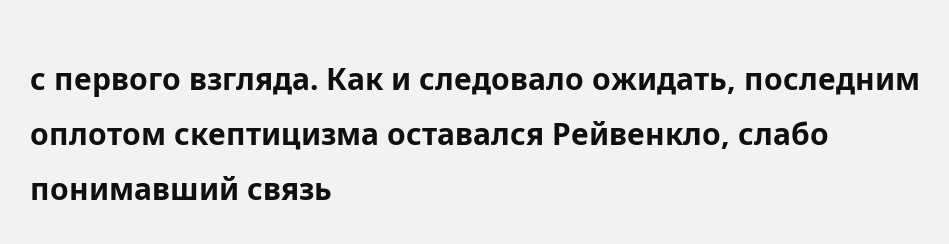с первого взгляда. Как и следовало ожидать, последним оплотом скептицизма оставался Рейвенкло, слабо понимавший связь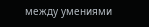между умениями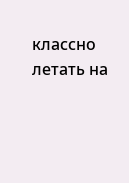классно летать на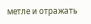метле и отражать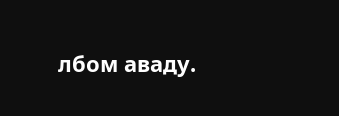лбом аваду.